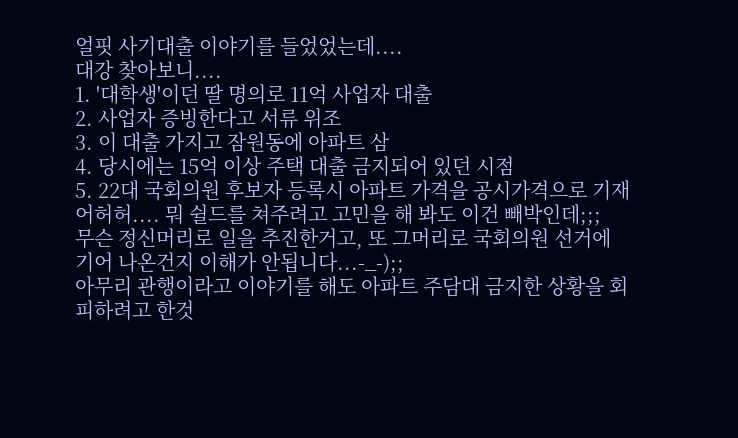얼핏 사기대출 이야기를 들었었는데....
대강 찾아보니....
1. '대학생'이던 딸 명의로 11억 사업자 대출
2. 사업자 증빙한다고 서류 위조
3. 이 대출 가지고 잠원동에 아파트 삼
4. 당시에는 15억 이상 주택 대출 금지되어 있던 시점
5. 22대 국회의원 후보자 등록시 아파트 가격을 공시가격으로 기재
어허허.... 뭐 쉴드를 쳐주려고 고민을 해 봐도 이건 빼박인데;;;
무슨 정신머리로 일을 추진한거고, 또 그머리로 국회의원 선거에 기어 나온건지 이해가 안됩니다...-_-);;
아무리 관행이라고 이야기를 해도 아파트 주담대 금지한 상황을 회피하려고 한것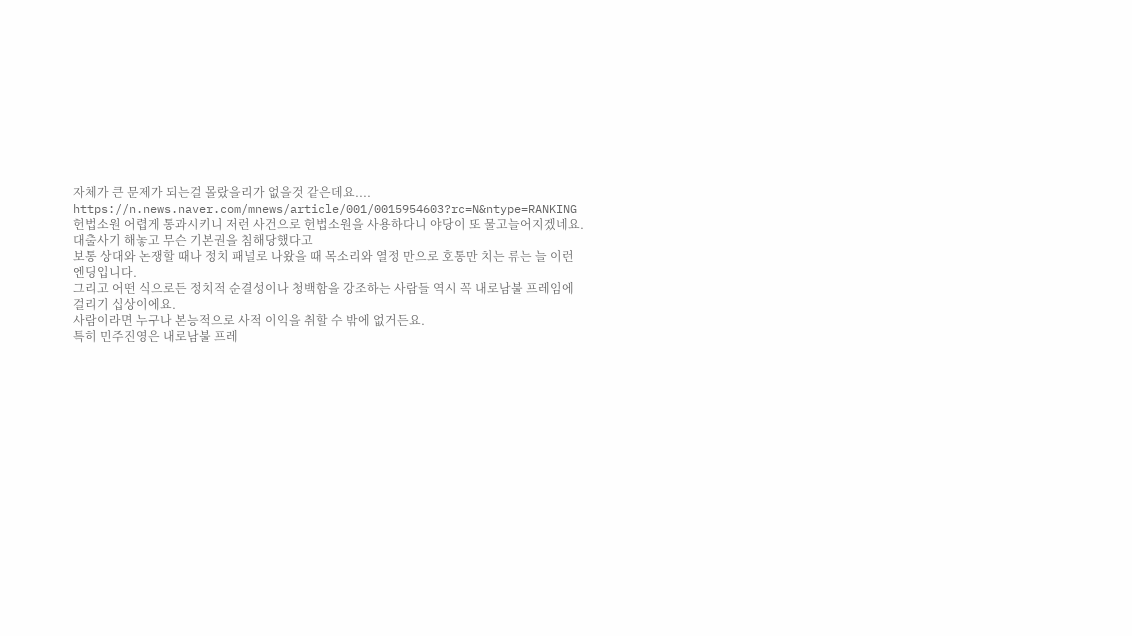자체가 큰 문제가 되는걸 몰랐을리가 없을것 같은데요....
https://n.news.naver.com/mnews/article/001/0015954603?rc=N&ntype=RANKING
헌법소원 어렵게 통과시키니 저런 사건으로 헌법소원을 사용하다니 야당이 또 물고늘어지겠네요.
대출사기 해놓고 무슨 기본권을 침해당했다고
보통 상대와 논쟁할 때나 정치 패널로 나왔을 때 목소리와 열정 만으로 호통만 치는 류는 늘 이런 엔딩입니다.
그리고 어떤 식으로든 정치적 순결성이나 청백함을 강조하는 사람들 역시 꼭 내로남불 프레임에 걸리기 십상이에요.
사람이라면 누구나 본능적으로 사적 이익을 취할 수 밖에 없거든요.
특히 민주진영은 내로남불 프레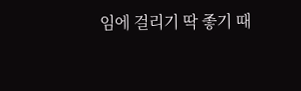임에 걸리기 딱 좋기 때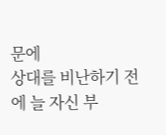문에
상대를 비난하기 전에 늘 자신 부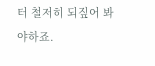터 철저히 되짚어 봐야하죠.